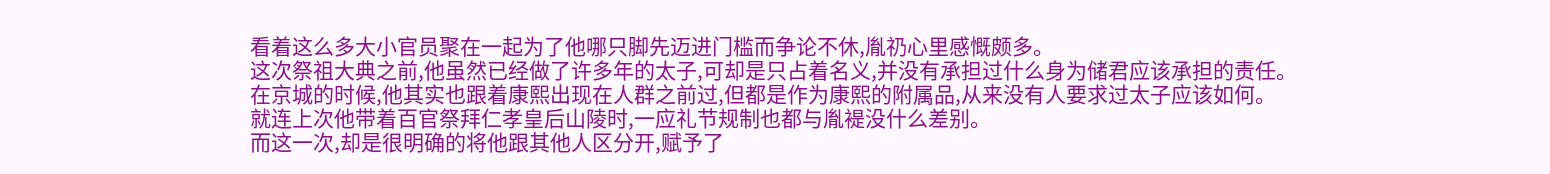看着这么多大小官员聚在一起为了他哪只脚先迈进门槛而争论不休,胤礽心里感慨颇多。
这次祭祖大典之前,他虽然已经做了许多年的太子,可却是只占着名义,并没有承担过什么身为储君应该承担的责任。
在京城的时候,他其实也跟着康熙出现在人群之前过,但都是作为康熙的附属品,从来没有人要求过太子应该如何。
就连上次他带着百官祭拜仁孝皇后山陵时,一应礼节规制也都与胤褆没什么差别。
而这一次,却是很明确的将他跟其他人区分开,赋予了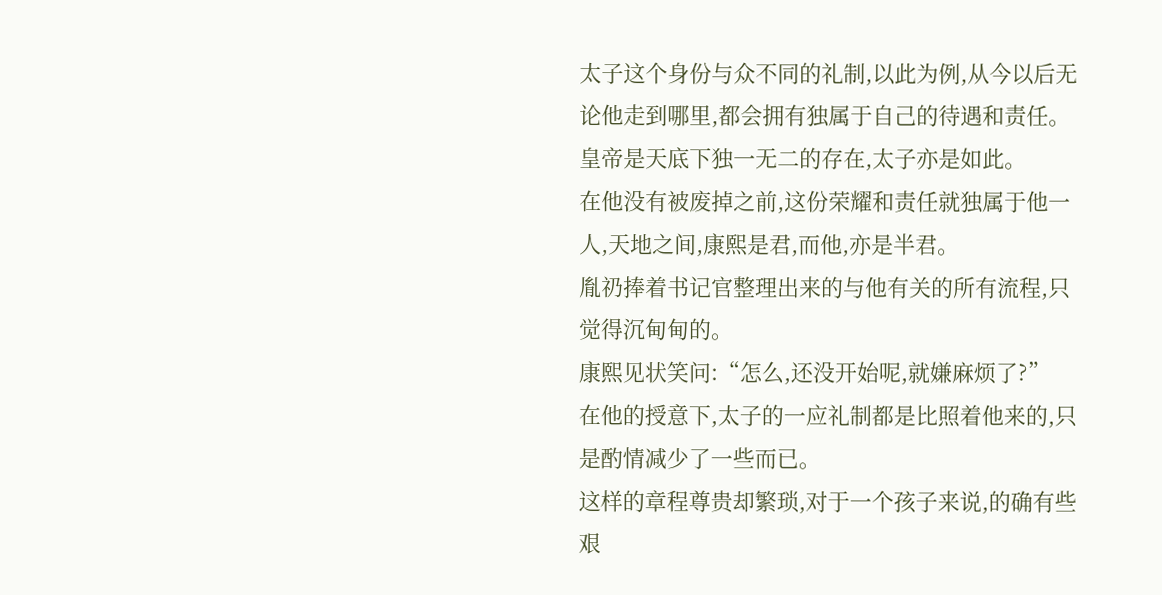太子这个身份与众不同的礼制,以此为例,从今以后无论他走到哪里,都会拥有独属于自己的待遇和责任。
皇帝是天底下独一无二的存在,太子亦是如此。
在他没有被废掉之前,这份荣耀和责任就独属于他一人,天地之间,康熙是君,而他,亦是半君。
胤礽捧着书记官整理出来的与他有关的所有流程,只觉得沉甸甸的。
康熙见状笑问:“怎么,还没开始呢,就嫌麻烦了?”
在他的授意下,太子的一应礼制都是比照着他来的,只是酌情减少了一些而已。
这样的章程尊贵却繁琐,对于一个孩子来说,的确有些艰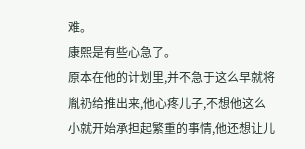难。
康熙是有些心急了。
原本在他的计划里,并不急于这么早就将胤礽给推出来,他心疼儿子,不想他这么小就开始承担起繁重的事情,他还想让儿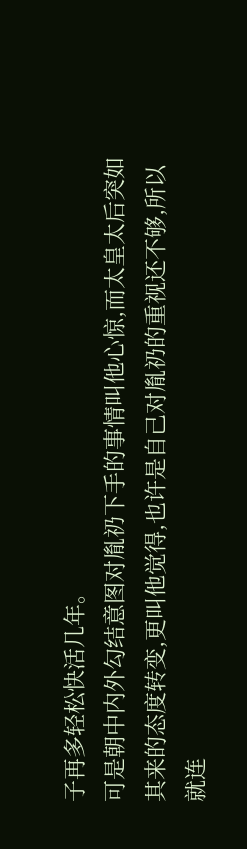子再多轻松快活几年。
可是朝中内外勾结意图对胤礽下手的事情叫他心惊,而太皇太后突如其来的态度转变,更叫他觉得,也许是自己对胤礽的重视还不够,所以就连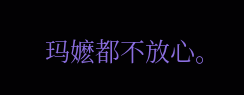玛嬷都不放心。